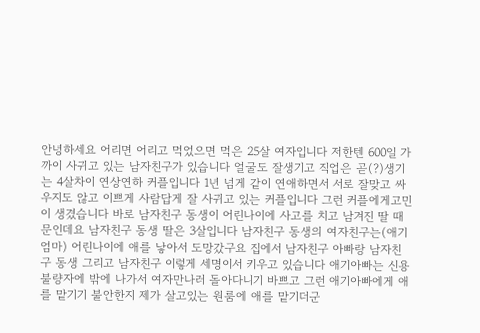안녕하세요 어리면 어리고 먹었으면 먹은 25살 여자입니다 저한텐 600일 가까이 사귀고 있는 남자친구가 있습니다 얼굴도 잘생기고 직업은 곧(?)생기는 4살차이 연상연하 커플입니다 1년 넘게 같이 연애하면서 서로 잘맞고 싸우지도 않고 이쁘게 사람답게 잘 사귀고 있는 커플입니다 그런 커플에게고민이 생겼습니다 바로 남자친구 동생이 어린나이에 사고를 치고 남겨진 딸 때문인데요 남자친구 동생 딸은 3살입니다 남자친구 동생의 여자친구는(애기엄마) 어린나이에 애를 낳아서 도망갔구요 집에서 남자친구 아빠랑 남자친구 동생 그리고 남자친구 이렇게 세명이서 키우고 있습니다 애기아빠는 신용불량자에 밖에 나가서 여자만나러 돌아다니기 바쁘고 그런 애기아빠에게 애를 맡기기 불안한지 제가 살고있는 원룸에 애를 맡기더군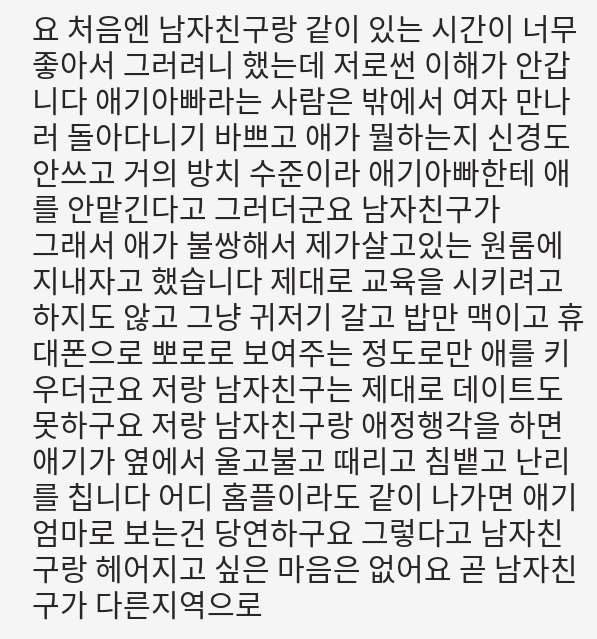요 처음엔 남자친구랑 같이 있는 시간이 너무 좋아서 그러려니 했는데 저로썬 이해가 안갑니다 애기아빠라는 사람은 밖에서 여자 만나러 돌아다니기 바쁘고 애가 뭘하는지 신경도 안쓰고 거의 방치 수준이라 애기아빠한테 애를 안맡긴다고 그러더군요 남자친구가
그래서 애가 불쌍해서 제가살고있는 원룸에 지내자고 했습니다 제대로 교육을 시키려고 하지도 않고 그냥 귀저기 갈고 밥만 맥이고 휴대폰으로 뽀로로 보여주는 정도로만 애를 키우더군요 저랑 남자친구는 제대로 데이트도 못하구요 저랑 남자친구랑 애정행각을 하면 애기가 옆에서 울고불고 때리고 침뱉고 난리를 칩니다 어디 홈플이라도 같이 나가면 애기엄마로 보는건 당연하구요 그렇다고 남자친구랑 헤어지고 싶은 마음은 없어요 곧 남자친구가 다른지역으로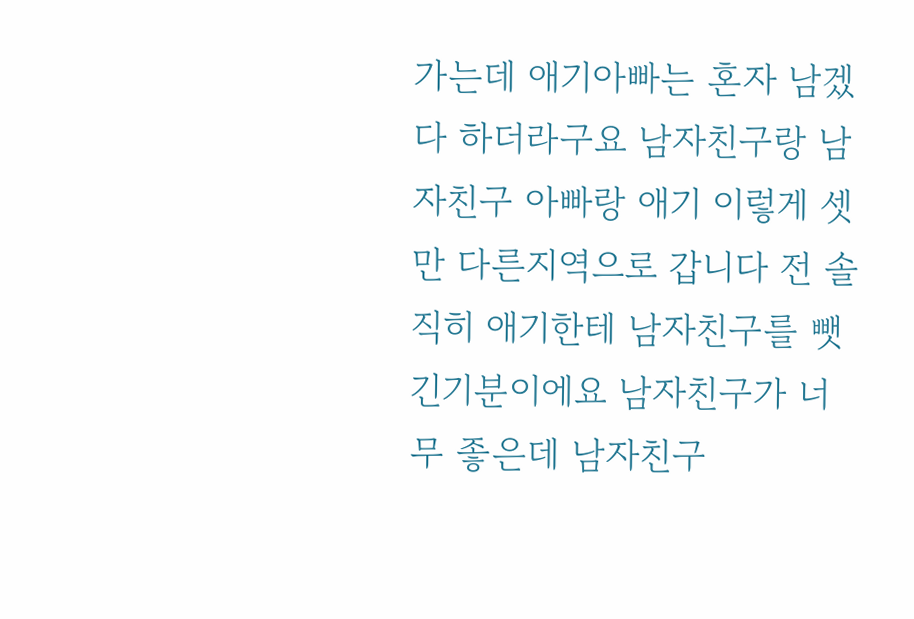가는데 애기아빠는 혼자 남겠다 하더라구요 남자친구랑 남자친구 아빠랑 애기 이렇게 셋만 다른지역으로 갑니다 전 솔직히 애기한테 남자친구를 뺏긴기분이에요 남자친구가 너무 좋은데 남자친구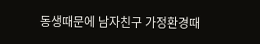동생때문에 남자친구 가정환경때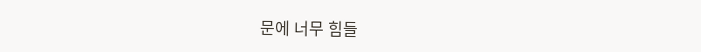문에 너무 힘들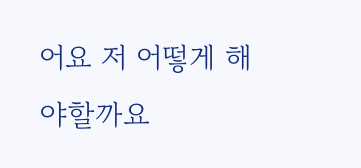어요 저 어떻게 해야할까요